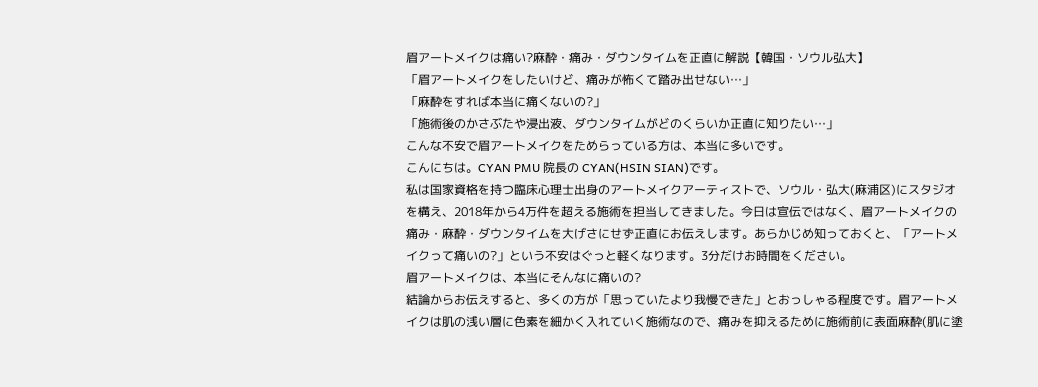眉アートメイクは痛い?麻酔・痛み・ダウンタイムを正直に解説【韓国・ソウル弘大】
「眉アートメイクをしたいけど、痛みが怖くて踏み出せない…」
「麻酔をすれば本当に痛くないの?」
「施術後のかさぶたや浸出液、ダウンタイムがどのくらいか正直に知りたい…」
こんな不安で眉アートメイクをためらっている方は、本当に多いです。
こんにちは。CYAN PMU 院長の CYAN(HSIN SIAN)です。
私は国家資格を持つ臨床心理士出身のアートメイクアーティストで、ソウル・弘大(麻浦区)にスタジオを構え、2018年から4万件を超える施術を担当してきました。今日は宣伝ではなく、眉アートメイクの痛み・麻酔・ダウンタイムを大げさにせず正直にお伝えします。あらかじめ知っておくと、「アートメイクって痛いの?」という不安はぐっと軽くなります。3分だけお時間をください。
眉アートメイクは、本当にそんなに痛いの?
結論からお伝えすると、多くの方が「思っていたより我慢できた」とおっしゃる程度です。眉アートメイクは肌の浅い層に色素を細かく入れていく施術なので、痛みを抑えるために施術前に表面麻酔(肌に塗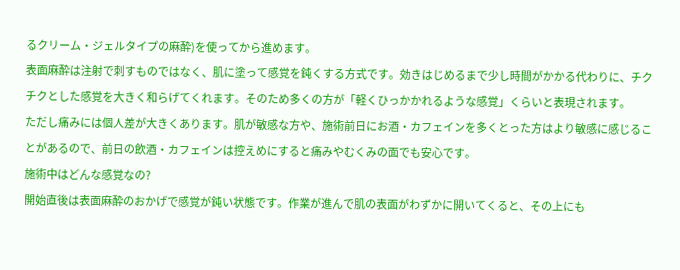るクリーム・ジェルタイプの麻酔)を使ってから進めます。
表面麻酔は注射で刺すものではなく、肌に塗って感覚を鈍くする方式です。効きはじめるまで少し時間がかかる代わりに、チクチクとした感覚を大きく和らげてくれます。そのため多くの方が「軽くひっかかれるような感覚」くらいと表現されます。
ただし痛みには個人差が大きくあります。肌が敏感な方や、施術前日にお酒・カフェインを多くとった方はより敏感に感じることがあるので、前日の飲酒・カフェインは控えめにすると痛みやむくみの面でも安心です。
施術中はどんな感覚なの?
開始直後は表面麻酔のおかげで感覚が鈍い状態です。作業が進んで肌の表面がわずかに開いてくると、その上にも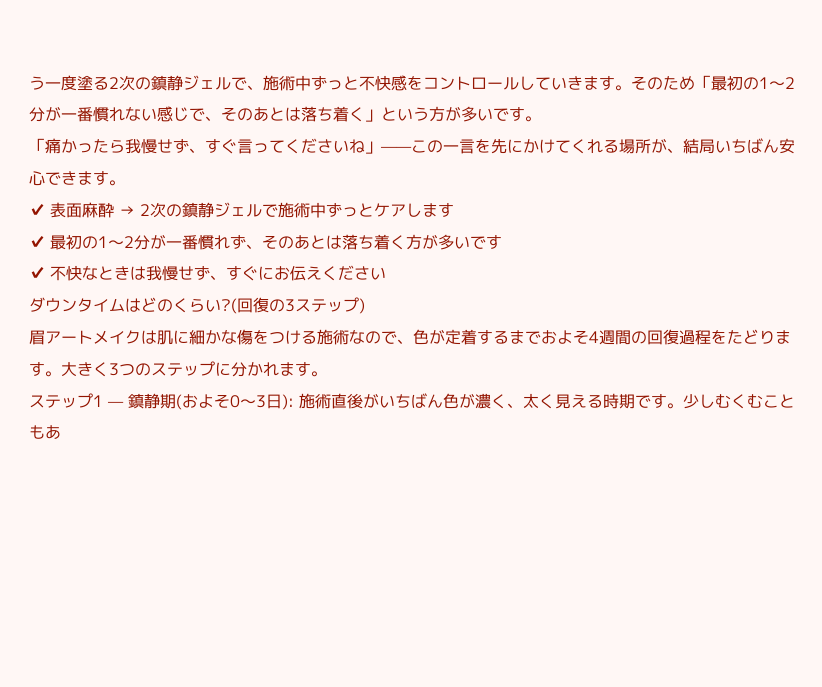う一度塗る2次の鎮静ジェルで、施術中ずっと不快感をコントロールしていきます。そのため「最初の1〜2分が一番慣れない感じで、そのあとは落ち着く」という方が多いです。
「痛かったら我慢せず、すぐ言ってくださいね」——この一言を先にかけてくれる場所が、結局いちばん安心できます。
✔ 表面麻酔 → 2次の鎮静ジェルで施術中ずっとケアします
✔ 最初の1〜2分が一番慣れず、そのあとは落ち着く方が多いです
✔ 不快なときは我慢せず、すぐにお伝えください
ダウンタイムはどのくらい?(回復の3ステップ)
眉アートメイクは肌に細かな傷をつける施術なので、色が定着するまでおよそ4週間の回復過程をたどります。大きく3つのステップに分かれます。
ステップ1 — 鎮静期(およそ0〜3日): 施術直後がいちばん色が濃く、太く見える時期です。少しむくむこともあ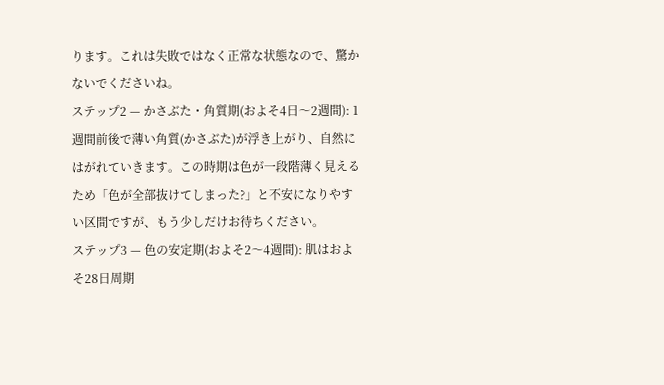ります。これは失敗ではなく正常な状態なので、驚かないでくださいね。
ステップ2 — かさぶた・角質期(およそ4日〜2週間): 1週間前後で薄い角質(かさぶた)が浮き上がり、自然にはがれていきます。この時期は色が一段階薄く見えるため「色が全部抜けてしまった?」と不安になりやすい区間ですが、もう少しだけお待ちください。
ステップ3 — 色の安定期(およそ2〜4週間): 肌はおよそ28日周期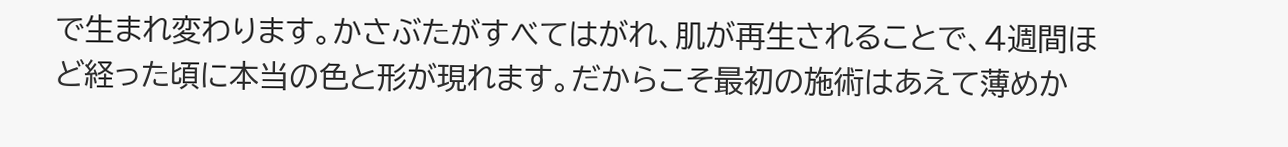で生まれ変わります。かさぶたがすべてはがれ、肌が再生されることで、4週間ほど経った頃に本当の色と形が現れます。だからこそ最初の施術はあえて薄めか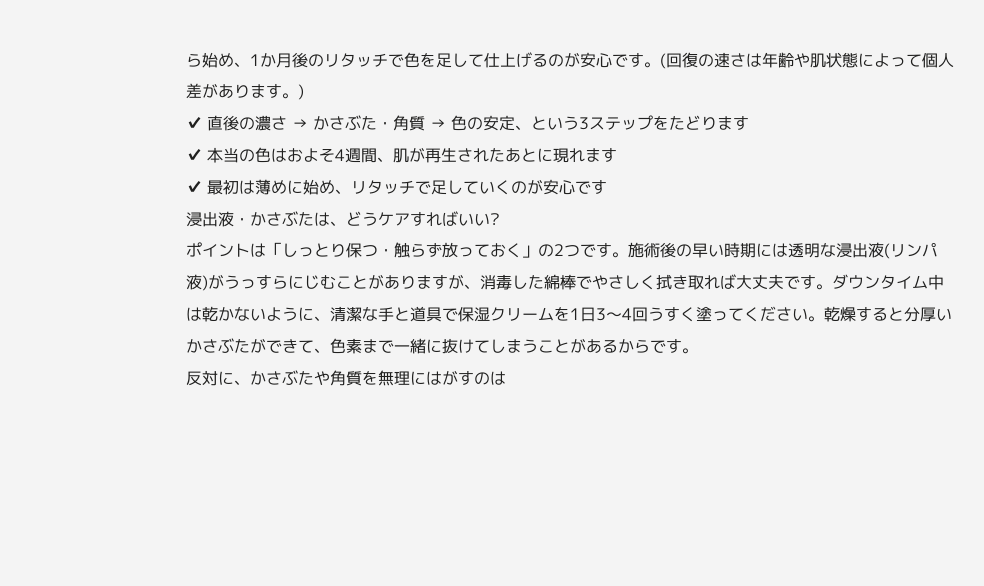ら始め、1か月後のリタッチで色を足して仕上げるのが安心です。(回復の速さは年齢や肌状態によって個人差があります。)
✔ 直後の濃さ → かさぶた・角質 → 色の安定、という3ステップをたどります
✔ 本当の色はおよそ4週間、肌が再生されたあとに現れます
✔ 最初は薄めに始め、リタッチで足していくのが安心です
浸出液・かさぶたは、どうケアすればいい?
ポイントは「しっとり保つ・触らず放っておく」の2つです。施術後の早い時期には透明な浸出液(リンパ液)がうっすらにじむことがありますが、消毒した綿棒でやさしく拭き取れば大丈夫です。ダウンタイム中は乾かないように、清潔な手と道具で保湿クリームを1日3〜4回うすく塗ってください。乾燥すると分厚いかさぶたができて、色素まで一緒に抜けてしまうことがあるからです。
反対に、かさぶたや角質を無理にはがすのは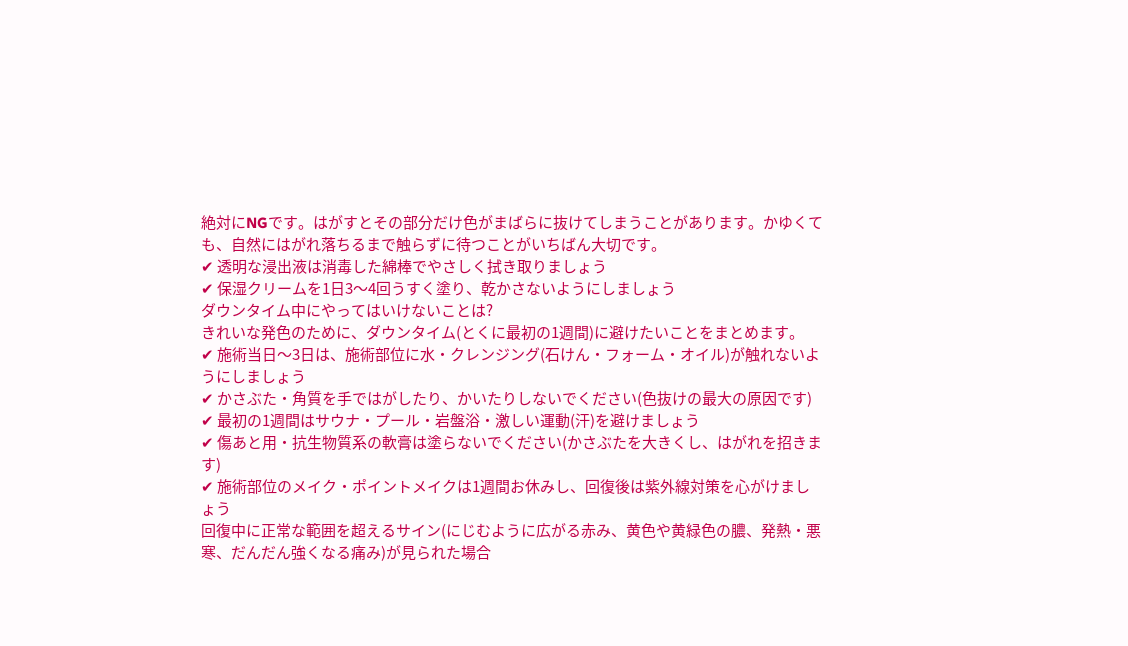絶対にNGです。はがすとその部分だけ色がまばらに抜けてしまうことがあります。かゆくても、自然にはがれ落ちるまで触らずに待つことがいちばん大切です。
✔ 透明な浸出液は消毒した綿棒でやさしく拭き取りましょう
✔ 保湿クリームを1日3〜4回うすく塗り、乾かさないようにしましょう
ダウンタイム中にやってはいけないことは?
きれいな発色のために、ダウンタイム(とくに最初の1週間)に避けたいことをまとめます。
✔ 施術当日〜3日は、施術部位に水・クレンジング(石けん・フォーム・オイル)が触れないようにしましょう
✔ かさぶた・角質を手ではがしたり、かいたりしないでください(色抜けの最大の原因です)
✔ 最初の1週間はサウナ・プール・岩盤浴・激しい運動(汗)を避けましょう
✔ 傷あと用・抗生物質系の軟膏は塗らないでください(かさぶたを大きくし、はがれを招きます)
✔ 施術部位のメイク・ポイントメイクは1週間お休みし、回復後は紫外線対策を心がけましょう
回復中に正常な範囲を超えるサイン(にじむように広がる赤み、黄色や黄緑色の膿、発熱・悪寒、だんだん強くなる痛み)が見られた場合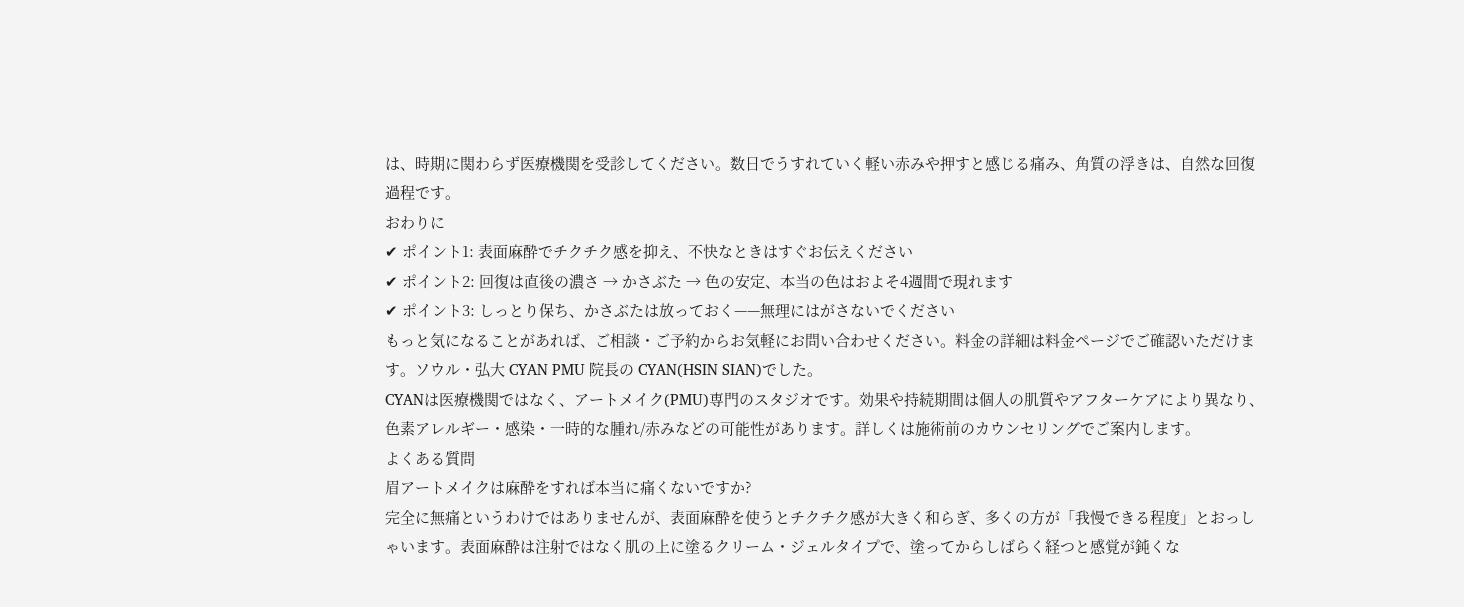は、時期に関わらず医療機関を受診してください。数日でうすれていく軽い赤みや押すと感じる痛み、角質の浮きは、自然な回復過程です。
おわりに
✔ ポイント1: 表面麻酔でチクチク感を抑え、不快なときはすぐお伝えください
✔ ポイント2: 回復は直後の濃さ → かさぶた → 色の安定、本当の色はおよそ4週間で現れます
✔ ポイント3: しっとり保ち、かさぶたは放っておく——無理にはがさないでください
もっと気になることがあれば、ご相談・ご予約からお気軽にお問い合わせください。料金の詳細は料金ページでご確認いただけます。ソウル・弘大 CYAN PMU 院長の CYAN(HSIN SIAN)でした。
CYANは医療機関ではなく、アートメイク(PMU)専門のスタジオです。効果や持続期間は個人の肌質やアフターケアにより異なり、色素アレルギー・感染・一時的な腫れ/赤みなどの可能性があります。詳しくは施術前のカウンセリングでご案内します。
よくある質問
眉アートメイクは麻酔をすれば本当に痛くないですか?
完全に無痛というわけではありませんが、表面麻酔を使うとチクチク感が大きく和らぎ、多くの方が「我慢できる程度」とおっしゃいます。表面麻酔は注射ではなく肌の上に塗るクリーム・ジェルタイプで、塗ってからしばらく経つと感覚が鈍くな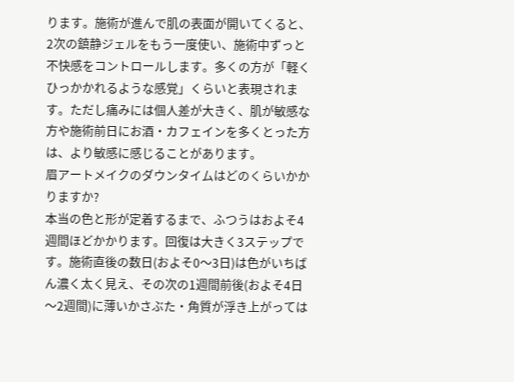ります。施術が進んで肌の表面が開いてくると、2次の鎮静ジェルをもう一度使い、施術中ずっと不快感をコントロールします。多くの方が「軽くひっかかれるような感覚」くらいと表現されます。ただし痛みには個人差が大きく、肌が敏感な方や施術前日にお酒・カフェインを多くとった方は、より敏感に感じることがあります。
眉アートメイクのダウンタイムはどのくらいかかりますか?
本当の色と形が定着するまで、ふつうはおよそ4週間ほどかかります。回復は大きく3ステップです。施術直後の数日(およそ0〜3日)は色がいちばん濃く太く見え、その次の1週間前後(およそ4日〜2週間)に薄いかさぶた・角質が浮き上がっては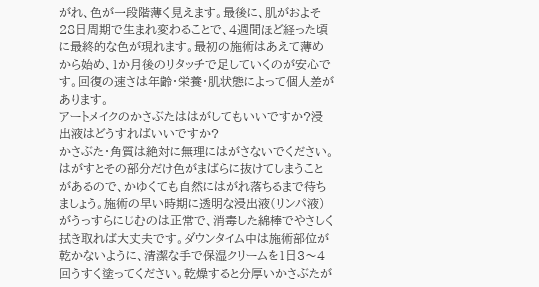がれ、色が一段階薄く見えます。最後に、肌がおよそ28日周期で生まれ変わることで、4週間ほど経った頃に最終的な色が現れます。最初の施術はあえて薄めから始め、1か月後のリタッチで足していくのが安心です。回復の速さは年齢・栄養・肌状態によって個人差があります。
アートメイクのかさぶたははがしてもいいですか?浸出液はどうすればいいですか?
かさぶた・角質は絶対に無理にはがさないでください。はがすとその部分だけ色がまばらに抜けてしまうことがあるので、かゆくても自然にはがれ落ちるまで待ちましょう。施術の早い時期に透明な浸出液(リンパ液)がうっすらにじむのは正常で、消毒した綿棒でやさしく拭き取れば大丈夫です。ダウンタイム中は施術部位が乾かないように、清潔な手で保湿クリームを1日3〜4回うすく塗ってください。乾燥すると分厚いかさぶたが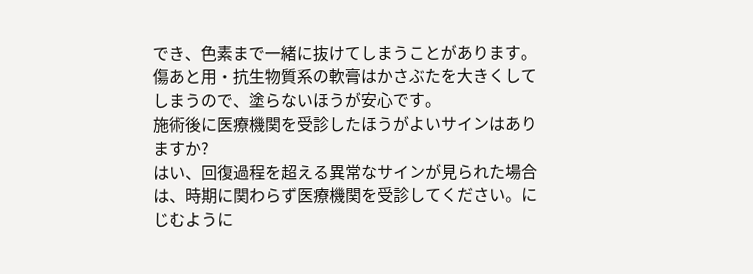でき、色素まで一緒に抜けてしまうことがあります。傷あと用・抗生物質系の軟膏はかさぶたを大きくしてしまうので、塗らないほうが安心です。
施術後に医療機関を受診したほうがよいサインはありますか?
はい、回復過程を超える異常なサインが見られた場合は、時期に関わらず医療機関を受診してください。にじむように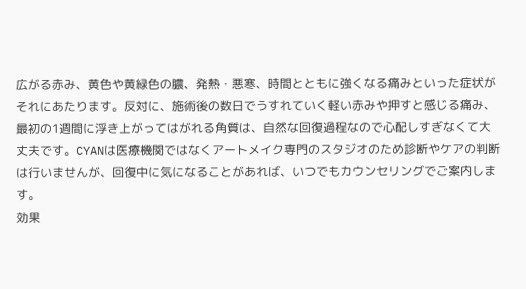広がる赤み、黄色や黄緑色の膿、発熱・悪寒、時間とともに強くなる痛みといった症状がそれにあたります。反対に、施術後の数日でうすれていく軽い赤みや押すと感じる痛み、最初の1週間に浮き上がってはがれる角質は、自然な回復過程なので心配しすぎなくて大丈夫です。CYANは医療機関ではなくアートメイク専門のスタジオのため診断やケアの判断は行いませんが、回復中に気になることがあれば、いつでもカウンセリングでご案内します。
効果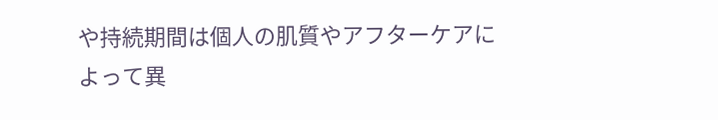や持続期間は個人の肌質やアフターケアによって異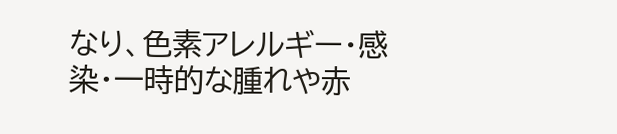なり、色素アレルギー・感染・一時的な腫れや赤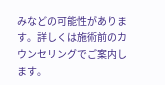みなどの可能性があります。詳しくは施術前のカウンセリングでご案内します。